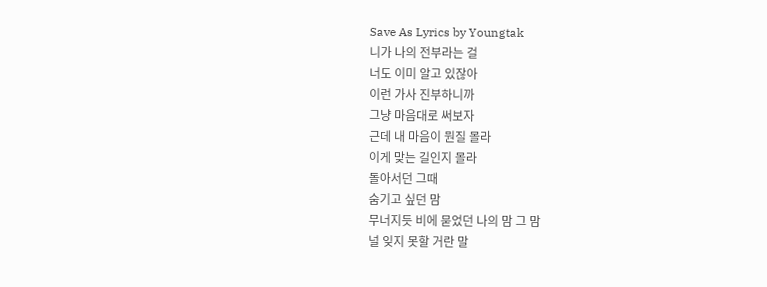Save As Lyrics by Youngtak
니가 나의 전부라는 걸
너도 이미 알고 있잖아
이런 가사 진부하니까
그냥 마음대로 써보자
근데 내 마음이 뭔질 몰라
이게 맞는 길인지 몰라
돌아서던 그때
숨기고 싶던 맘
무너지듯 비에 묻었던 나의 맘 그 맘
널 잊지 못할 거란 말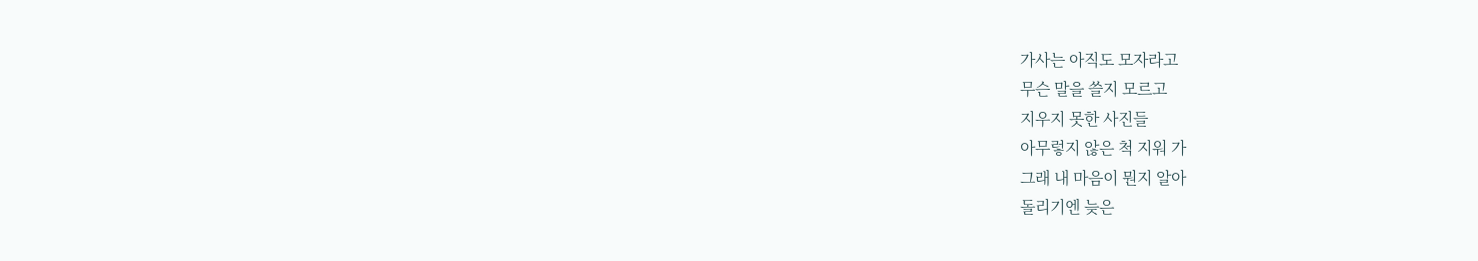가사는 아직도 모자라고
무슨 말을 쓸지 모르고
지우지 못한 사진들
아무렇지 않은 척 지워 가
그래 내 마음이 뭔지 알아
돌리기엔 늦은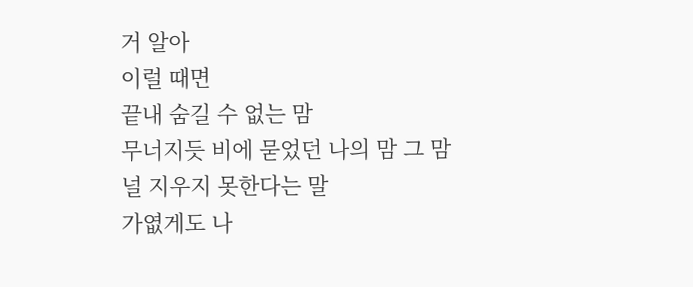거 알아
이럴 때면
끝내 숨길 수 없는 맘
무너지듯 비에 묻었던 나의 맘 그 맘
널 지우지 못한다는 말
가엾게도 나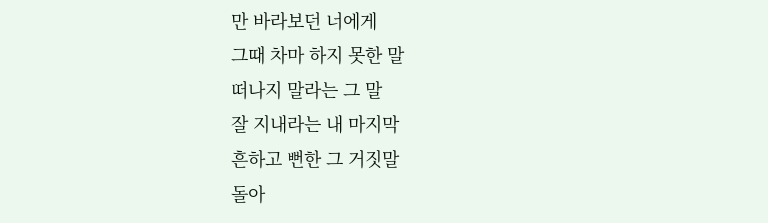만 바라보던 너에게
그때 차마 하지 못한 말
떠나지 말라는 그 말
잘 지내라는 내 마지막
흔하고 뻔한 그 거짓말
돌아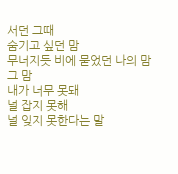서던 그때
숨기고 싶던 맘
무너지듯 비에 묻었던 나의 맘
그 맘
내가 너무 못돼
널 잡지 못해
널 잊지 못한다는 말